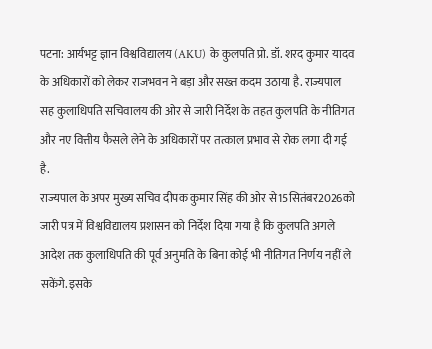पटना: आर्यभट्ट ज्ञान विश्वविद्यालय (AKU) के कुलपति प्रो. डॉ. शरद कुमार यादव के अधिकारों को लेकर राजभवन ने बड़ा और सख्त कदम उठाया है. राज्यपाल सह कुलाधिपति सचिवालय की ओर से जारी निर्देश के तहत कुलपति के नीतिगत और नए वित्तीय फैसले लेने के अधिकारों पर तत्काल प्रभाव से रोक लगा दी गई है.
राज्यपाल के अपर मुख्य सचिव दीपक कुमार सिंह की ओर से15सितंबर2026को जारी पत्र में विश्वविद्यालय प्रशासन को निर्देश दिया गया है कि कुलपति अगले आदेश तक कुलाधिपति की पूर्व अनुमति के बिना कोई भी नीतिगत निर्णय नहीं ले सकेंगे. इसके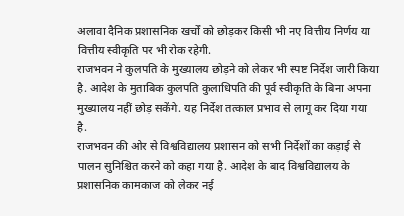अलावा दैनिक प्रशासनिक खर्चों को छोड़कर किसी भी नए वित्तीय निर्णय या वित्तीय स्वीकृति पर भी रोक रहेगी.
राजभवन ने कुलपति के मुख्यालय छोड़ने को लेकर भी स्पष्ट निर्देश जारी किया है. आदेश के मुताबिक कुलपति कुलाधिपति की पूर्व स्वीकृति के बिना अपना मुख्यालय नहीं छोड़ सकेंगे. यह निर्देश तत्काल प्रभाव से लागू कर दिया गया है.
राजभवन की ओर से विश्वविद्यालय प्रशासन को सभी निर्देशों का कड़ाई से पालन सुनिश्चित करने को कहा गया है. आदेश के बाद विश्वविद्यालय के प्रशासनिक कामकाज को लेकर नई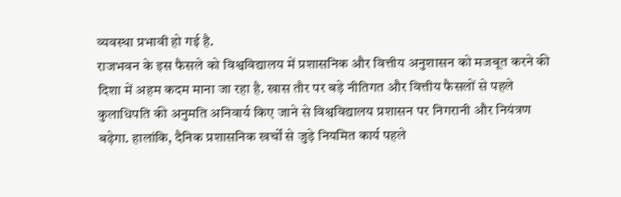व्यवस्था प्रभावी हो गई है.
राजभवन के इस फैसले को विश्वविद्यालय में प्रशासनिक और वित्तीय अनुशासन को मजबूत करने की दिशा में अहम कदम माना जा रहा है. खास तौर पर बड़े नीतिगत और वित्तीय फैसलों से पहले कुलाधिपति की अनुमति अनिवार्य किए जाने से विश्वविद्यालय प्रशासन पर निगरानी और नियंत्रण बढ़ेगा. हालांकि, दैनिक प्रशासनिक खर्चों से जुड़े नियमित कार्य पहले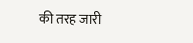की तरह जारी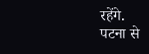रहेंगे.
पटना से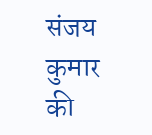संजय कुमार की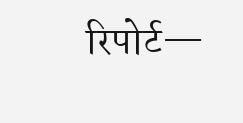रिपोर्ट—